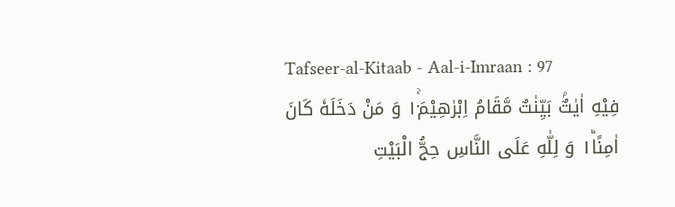Tafseer-al-Kitaab - Aal-i-Imraan : 97
فِیْهِ اٰیٰتٌۢ بَیِّنٰتٌ مَّقَامُ اِبْرٰهِیْمَ١ۚ۬ وَ مَنْ دَخَلَهٗ كَانَ اٰمِنًا١ؕ وَ لِلّٰهِ عَلَى النَّاسِ حِجُّ الْبَیْتِ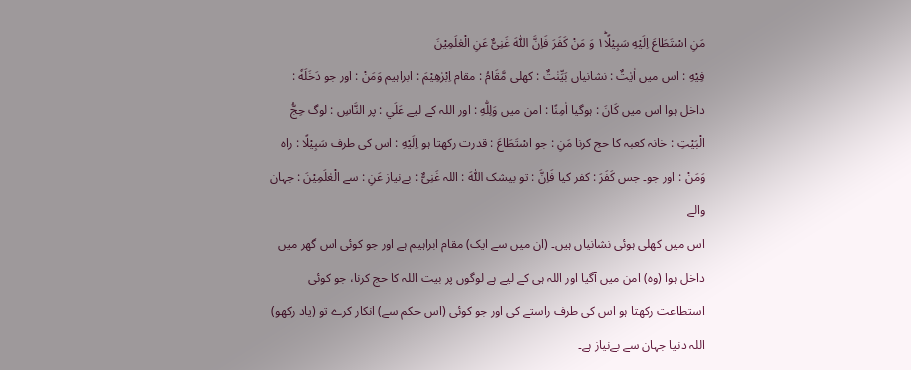مَنِ اسْتَطَاعَ اِلَیْهِ سَبِیْلًا١ؕ وَ مَنْ كَفَرَ فَاِنَّ اللّٰهَ غَنِیٌّ عَنِ الْعٰلَمِیْنَ
فِيْهِ : اس میں اٰيٰتٌ : نشانیاں بَيِّنٰتٌ : کھلی مَّقَامُ : مقام اِبْرٰهِيْمَ : ابراہیم وَمَنْ : اور جو دَخَلَهٗ : داخل ہوا اس میں كَانَ : ہوگیا اٰمِنًا : امن میں وَلِلّٰهِ : اور اللہ کے لیے عَلَي : پر النَّاسِ : لوگ حِجُّ الْبَيْتِ : خانہ کعبہ کا حج کرنا مَنِ : جو اسْتَطَاعَ : قدرت رکھتا ہو اِلَيْهِ : اس کی طرف سَبِيْلًا : راہ وَمَنْ : اور جو۔ جس كَفَرَ : کفر کیا فَاِنَّ : تو بیشک اللّٰهَ : اللہ غَنِىٌّ : بےنیاز عَنِ : سے الْعٰلَمِيْنَ : جہان والے
اس میں کھلی ہوئی نشانیاں ہیں۔ (ان میں سے ایک) مقام ابراہیم ہے اور جو کوئی اس گھر میں داخل ہوا (وہ) امن میں آگیا اور اللہ ہی کے لیے ہے لوگوں پر بیت اللہ کا حج کرنا، جو کوئی استطاعت رکھتا ہو اس کی طرف راستے کی اور جو کوئی (اس حکم سے) انکار کرے تو (یاد رکھو) اللہ دنیا جہان سے بےنیاز ہے۔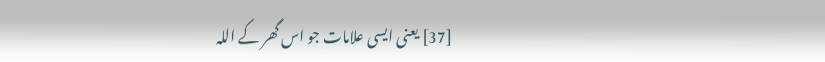[37] یعنی ایسی علامات جو اس گھر کے اللہ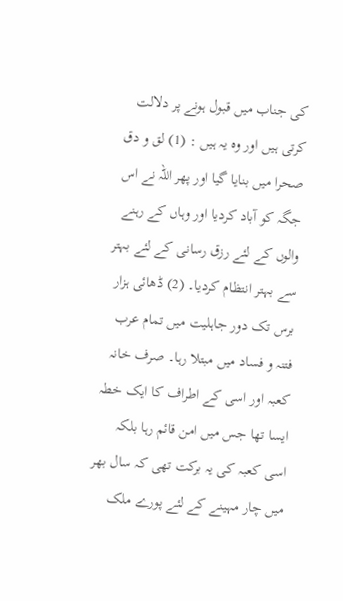کی جناب میں قبول ہونے پر دلالت کرتی ہیں اور وہ یہ ہیں : (1) لق و دق صحرا میں بنایا گیا اور پھر اللہ نے اس جگہ کو آباد کردیا اور وہاں کے رہنے والوں کے لئے رزق رسانی کے لئے بہتر سے بہتر انتظام کردیا۔ (2) ڈھائی ہزار برس تک دور جاہلیت میں تمام عرب فتنہ و فساد میں مبتلا رہا۔ صرف خانہ کعبہ اور اسی کے اطراف کا ایک خطہ ایسا تھا جس میں امن قائم رہا بلکہ اسی کعبہ کی یہ برکت تھی کہ سال بھر میں چار مہینے کے لئے پورے ملک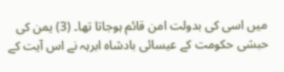میں اسی کی بدولت امن قائم ہوجاتا تھا۔ (3) یمن کی حبشی حکومت کے عیسائی بادشاہ ابرہہ نے اس آیت کے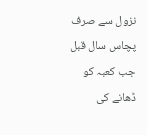نزول سے صرف پچاس سال قبل جب کعبہ کو ڈھانے کی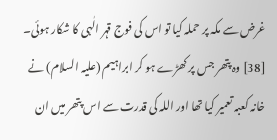غرض سے مکہ پر حملہ کیا تو اس کی فوج قہر الٰہی کا شکار ہوئی۔ [38] وہ پتھر جس پر کھڑے ہو کر ابراہیم (علیہ السلام) نے خانہ کعبہ تعمیر کیا تھا اور اللہ کی قدرت سے اس پتھر میں ان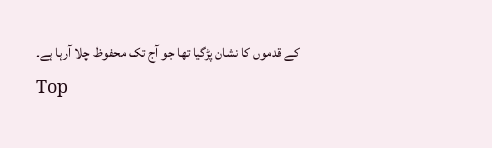کے قدموں کا نشان پڑگیا تھا جو آج تک محفوظ چلا آرہا ہے۔
Top